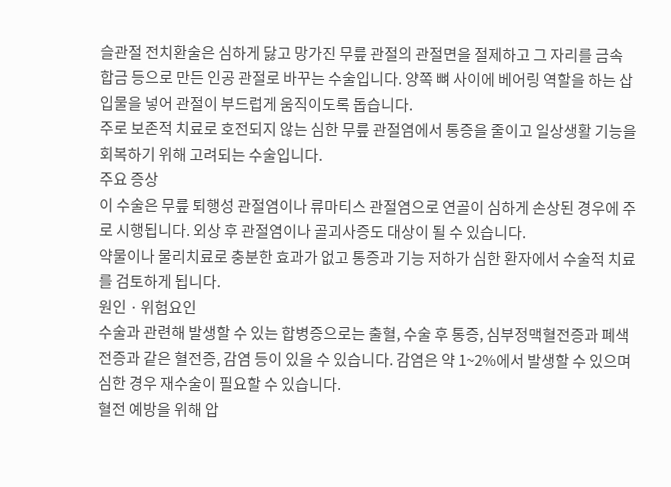슬관절 전치환술은 심하게 닳고 망가진 무릎 관절의 관절면을 절제하고 그 자리를 금속 합금 등으로 만든 인공 관절로 바꾸는 수술입니다. 양쪽 뼈 사이에 베어링 역할을 하는 삽입물을 넣어 관절이 부드럽게 움직이도록 돕습니다.
주로 보존적 치료로 호전되지 않는 심한 무릎 관절염에서 통증을 줄이고 일상생활 기능을 회복하기 위해 고려되는 수술입니다.
주요 증상
이 수술은 무릎 퇴행성 관절염이나 류마티스 관절염으로 연골이 심하게 손상된 경우에 주로 시행됩니다. 외상 후 관절염이나 골괴사증도 대상이 될 수 있습니다.
약물이나 물리치료로 충분한 효과가 없고 통증과 기능 저하가 심한 환자에서 수술적 치료를 검토하게 됩니다.
원인 · 위험요인
수술과 관련해 발생할 수 있는 합병증으로는 출혈, 수술 후 통증, 심부정맥혈전증과 폐색전증과 같은 혈전증, 감염 등이 있을 수 있습니다. 감염은 약 1~2%에서 발생할 수 있으며 심한 경우 재수술이 필요할 수 있습니다.
혈전 예방을 위해 압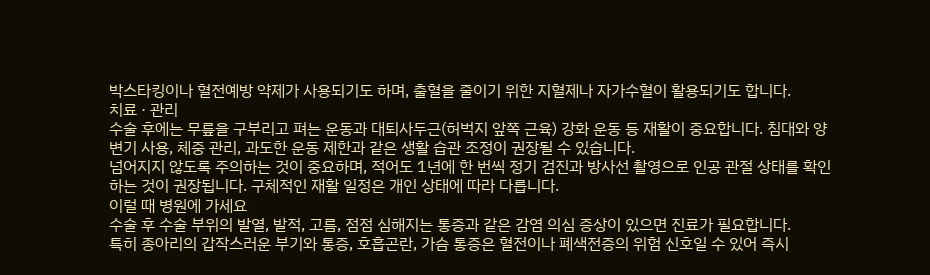박스타킹이나 혈전예방 약제가 사용되기도 하며, 출혈을 줄이기 위한 지혈제나 자가수혈이 활용되기도 합니다.
치료 · 관리
수술 후에는 무릎을 구부리고 펴는 운동과 대퇴사두근(허벅지 앞쪽 근육) 강화 운동 등 재활이 중요합니다. 침대와 양변기 사용, 체중 관리, 과도한 운동 제한과 같은 생활 습관 조정이 권장될 수 있습니다.
넘어지지 않도록 주의하는 것이 중요하며, 적어도 1년에 한 번씩 정기 검진과 방사선 촬영으로 인공 관절 상태를 확인하는 것이 권장됩니다. 구체적인 재활 일정은 개인 상태에 따라 다릅니다.
이럴 때 병원에 가세요
수술 후 수술 부위의 발열, 발적, 고름, 점점 심해지는 통증과 같은 감염 의심 증상이 있으면 진료가 필요합니다.
특히 종아리의 갑작스러운 부기와 통증, 호흡곤란, 가슴 통증은 혈전이나 폐색전증의 위험 신호일 수 있어 즉시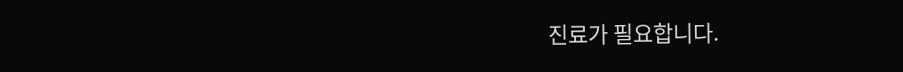진료가 필요합니다.